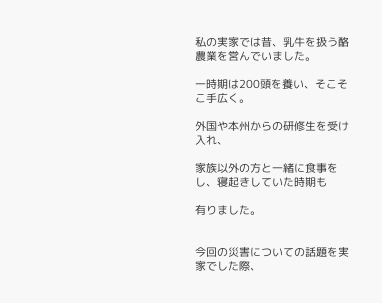私の実家では昔、乳牛を扱う酪農業を営んでいました。

一時期は200頭を養い、そこそこ手広く。

外国や本州からの研修生を受け入れ、

家族以外の方と一緒に食事をし、寝起きしていた時期も

有りました。


今回の災害についての話題を実家でした際、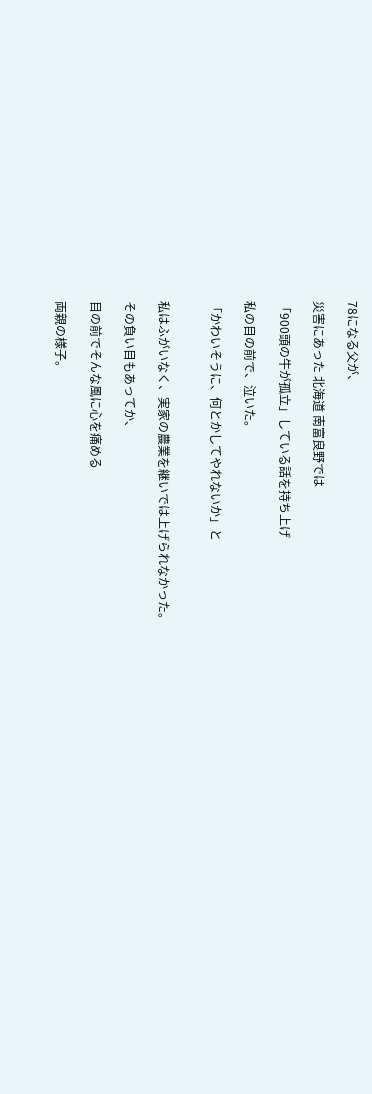78になる父が、

災害にあった 北海道 南富良野では

「900頭の牛が孤立」している話を持ち上げ

私の目の前で、泣いた。

「かわいそうに、何とかしてやれないか」と


私はふがいなく、実家の農業を継いでは上げられなかった。

その負い目もあってか、

目の前でそんな風に心を痛める

両親の様子。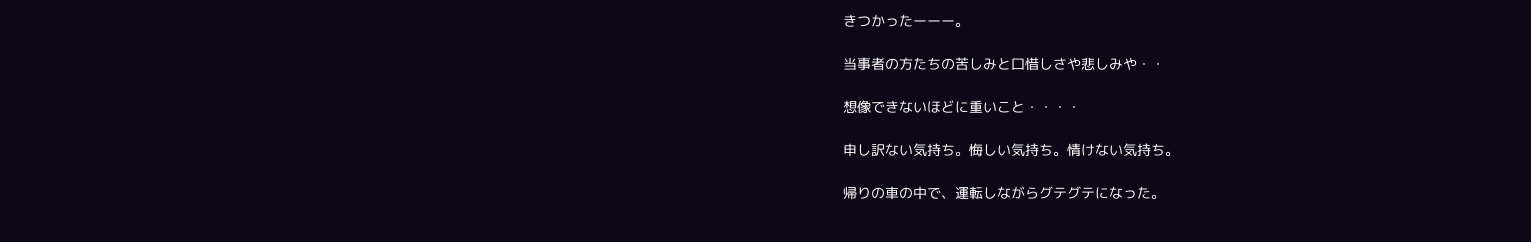きつかったーーー。

当事者の方たちの苦しみと口惜しさや悲しみや・・

想像できないほどに重いこと・・・・

申し訳ない気持ち。悔しい気持ち。情けない気持ち。

帰りの車の中で、運転しながらグテグテになった。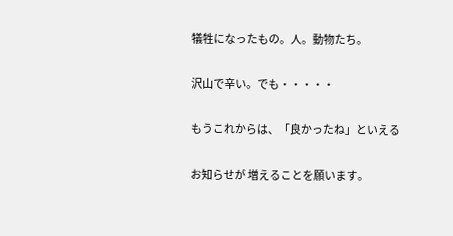犠牲になったもの。人。動物たち。

沢山で辛い。でも・・・・・

もうこれからは、「良かったね」といえる

お知らせが 増えることを願います。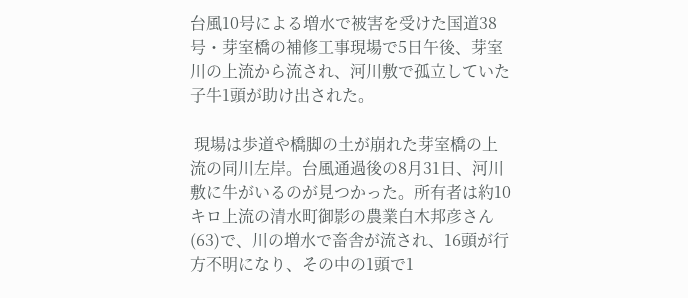台風10号による増水で被害を受けた国道38号・芽室橋の補修工事現場で5日午後、芽室川の上流から流され、河川敷で孤立していた子牛1頭が助け出された。

 現場は歩道や橋脚の土が崩れた芽室橋の上流の同川左岸。台風通過後の8月31日、河川敷に牛がいるのが見つかった。所有者は約10キロ上流の清水町御影の農業白木邦彦さん(63)で、川の増水で畜舎が流され、16頭が行方不明になり、その中の1頭で1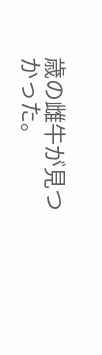歳の雌牛が見つかった。